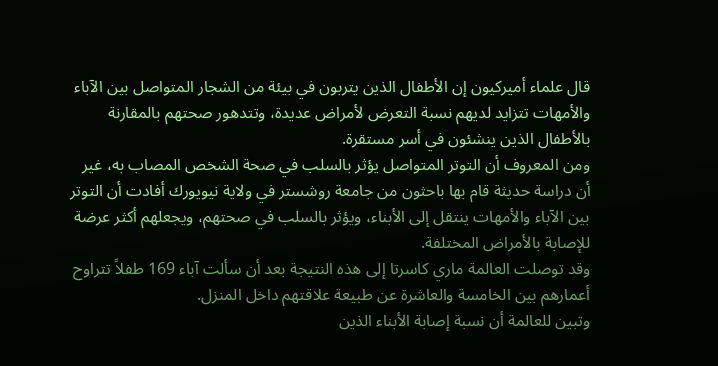قال علماء أميركيون إن الأطفال الذين يتربون في بيئة من الشجار المتواصل بين الآباء والأمهات تتزايد لديهم نسبة التعرض لأمراض عديدة، وتتدهور صحتهم بالمقارنة بالأطفال الذين ينشئون في أسر مستقرة.
ومن المعروف أن التوتر المتواصل يؤثر بالسلب في صحة الشخص المصاب به، غير أن دراسة حديثة قام بها باحثون من جامعة روشستر في ولاية نيويورك أفادت أن التوتر بين الآباء والأمهات ينتقل إلى الأبناء، ويؤثر بالسلب في صحتهم، ويجعلهم أكثر عرضة للإصابة بالأمراض المختلفة.
وقد توصلت العالمة ماري كاسرتا إلى هذه النتيجة بعد أن سألت آباء 169 طفلاً تتراوح أعمارهم بين الخامسة والعاشرة عن طبيعة علاقتهم داخل المنزل.
وتبين للعالمة أن نسبة إصابة الأبناء الذين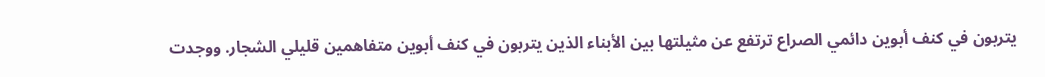يتربون في كنف أبوين دائمي الصراع ترتفع عن مثيلتها بين الأبناء الذين يتربون في كنف أبوين متفاهمين قليلي الشجار. ووجدت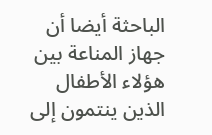الباحثة أيضا أن جهاز المناعة بين هؤلاء الأطفال الذين ينتمون إلى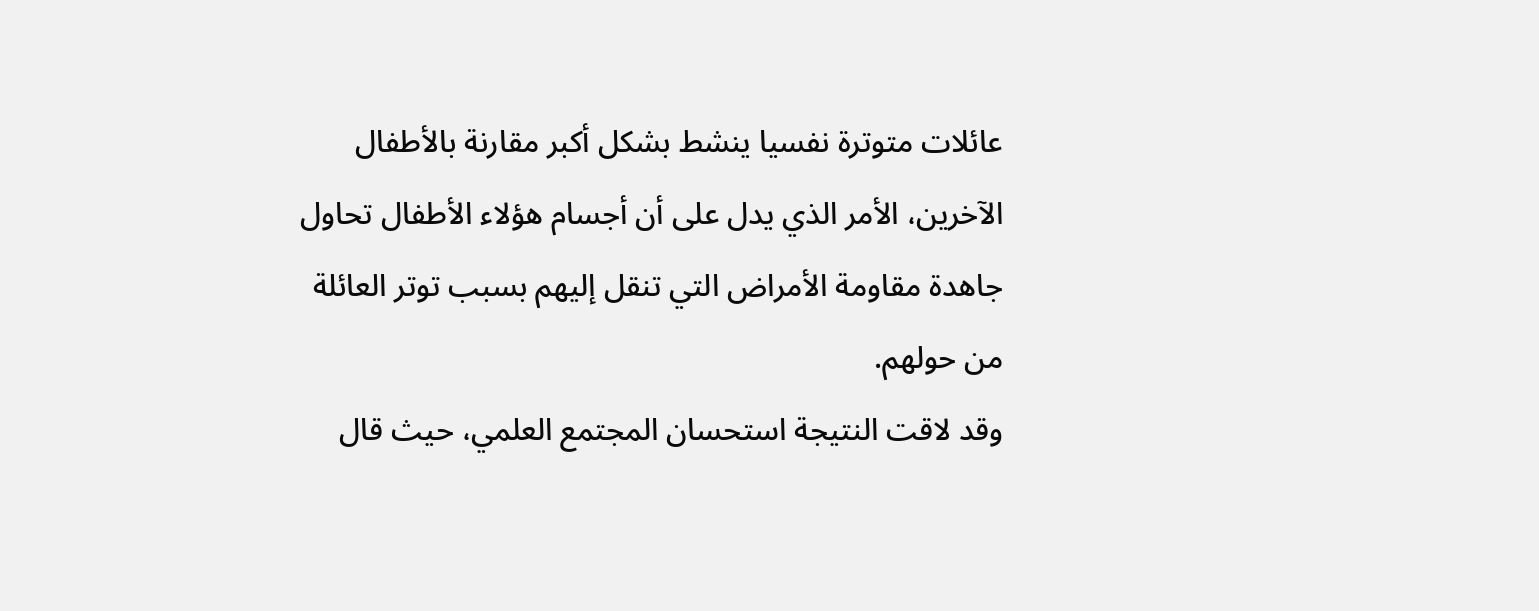عائلات متوترة نفسيا ينشط بشكل أكبر مقارنة بالأطفال الآخرين، الأمر الذي يدل على أن أجسام هؤلاء الأطفال تحاول جاهدة مقاومة الأمراض التي تنقل إليهم بسبب توتر العائلة من حولهم.
وقد لاقت النتيجة استحسان المجتمع العلمي، حيث قال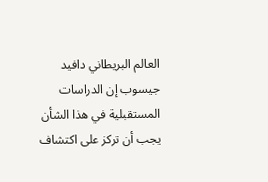العالم البريطاني دافيد جيسوب إن الدراسات المستقبلية في هذا الشأن يجب أن تركز على اكتشاف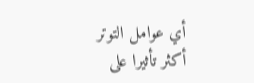أي عوامل التوتر أكثر تأثيرا على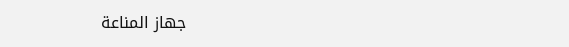جهاز المناعة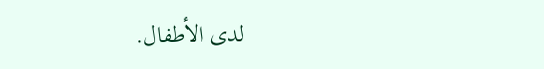لدى الأطفال.